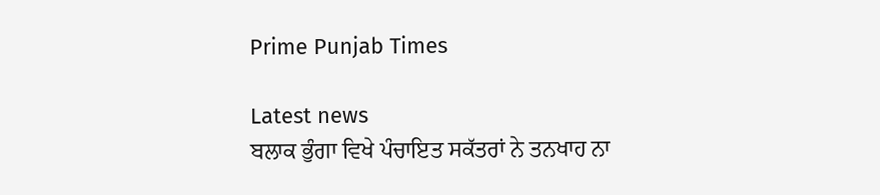Prime Punjab Times

Latest news
ਬਲਾਕ ਭੁੰਗਾ ਵਿਖੇ ਪੰਚਾਇਤ ਸਕੱਤਰਾਂ ਨੇ ਤਨਖਾਹ ਨਾ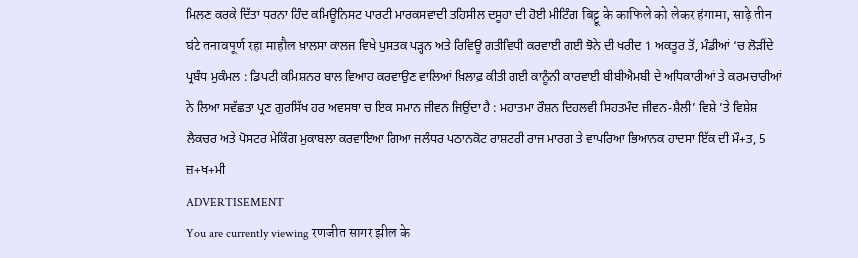ਮਿਲਣ ਕਰਕੇ ਦਿੱਤਾ ਧਰਨਾ ਹਿੰਦ ਕਮਿਊਨਿਸਟ ਪਾਰਟੀ ਮਾਰਕਸਵਾਦੀ ਤਹਿਸੀਲ ਦਸੂਹਾ ਦੀ ਹੋਈ ਮੀਟਿੰਗ बिट्टू के काफिले को लेकर हंगामा, साढ़े तीन घंटे तनावपूर्ण रहा माहौल ਖ਼ਾਲਸਾ ਕਾਲਜ ਵਿਖੇ ਪੁਸਤਕ ਪੜ੍ਹਨ ਅਤੇ ਰਿਵਿਊ ਗਤੀਵਿਧੀ ਕਰਵਾਈ ਗਈ ਝੋਨੇ ਦੀ ਖਰੀਦ 1 ਅਕਤੂਰ ਤੋਂ, ਮੰਡੀਆਂ ‘ਚ ਲੋੜੀਂਦੇ ਪ੍ਰਬੰਧ ਮੁਕੰਮਲ : ਡਿਪਟੀ ਕਮਿਸ਼ਨਰ ਬਾਲ ਵਿਆਹ ਕਰਵਾਉਣ ਵਾਲਿਆਂ ਖ਼ਿਲਾਫ਼ ਕੀਤੀ ਗਈ ਕਾਨੂੰਨੀ ਕਾਰਵਾਈ ਬੀਬੀਐਮਬੀ ਦੇ ਅਧਿਕਾਰੀਆਂ ਤੇ ਕਰਮਚਾਰੀਆਂ ਨੇ ਲਿਆ ਸਵੱਛਤਾ ਪ੍ਰਣ ਗੁਰਸਿੱਖ ਹਰ ਅਵਸਥਾ ਚ ਇਕ ਸਮਾਨ ਜੀਵਨ ਜਿਉਂਦਾ ਹੈ : ਮਹਾਤਮਾ ਰੌਸ਼ਨ ਦਿਹਲਵੀ ਸਿਹਤਮੰਦ ਜੀਵਨ-ਸ਼ੈਲੀ’ ਵਿਸ਼ੇ ’ਤੇ ਵਿਸ਼ੇਸ਼ ਲੈਕਚਰ ਅਤੇ ਪੋਸਟਰ ਮੇਕਿੰਗ ਮੁਕਾਬਲਾ ਕਰਵਾਇਆ ਗਿਆ ਜਲੰਧਰ ਪਠਾਨਕੋਟ ਰਾਸ਼ਟਰੀ ਰਾਜ ਮਾਰਗ ਤੇ ਵਾਪਰਿਆ ਭਿਆਨਕ ਹਾਦਸਾ ਇੱਕ ਦੀ ਮੌ+ਤ, 5 ਜ਼+ਖ+ਮੀ
ADVERTISEMENT
You are currently viewing रणजीत सागर झील के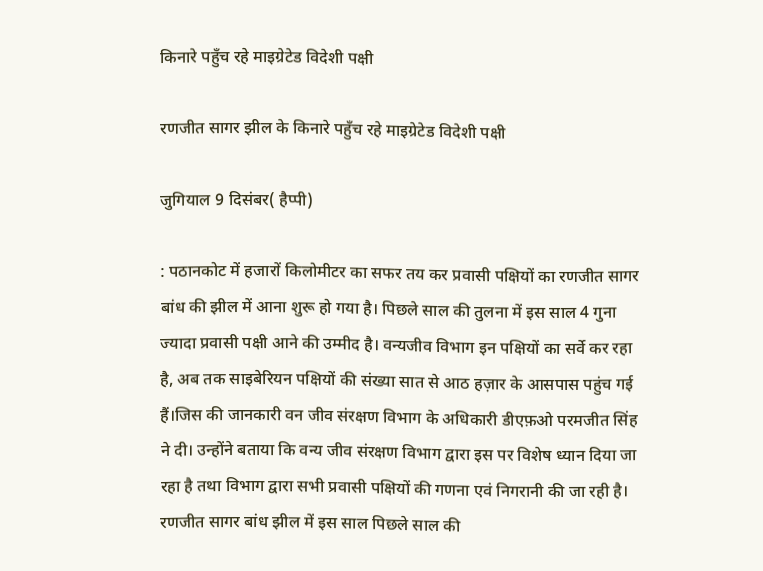किनारे पहुँच रहे माइग्रेटेड विदेशी पक्षी

रणजीत सागर झील के किनारे पहुँच रहे माइग्रेटेड विदेशी पक्षी

जुगियाल 9 दिसंबर( हैप्पी)

: पठानकोट में हजारों किलोमीटर का सफर तय कर प्रवासी पक्षियों का रणजीत सागर बांध की झील में आना शुरू हो गया है। पिछले साल की तुलना में इस साल 4 गुना ज्यादा प्रवासी पक्षी आने की उम्मीद है। वन्यजीव विभाग इन पक्षियों का सर्वे कर रहा है, अब तक साइबेरियन पक्षियों की संख्या सात से आठ हज़ार के आसपास पहुंच गई हैं।जिस की जानकारी वन जीव संरक्षण विभाग के अधिकारी डीएफ़ओ परमजीत सिंह ने दी। उन्होंने बताया कि वन्य जीव संरक्षण विभाग द्वारा इस पर विशेष ध्यान दिया जा रहा है तथा विभाग द्वारा सभी प्रवासी पक्षियों की गणना एवं निगरानी की जा रही है। रणजीत सागर बांध झील में इस साल पिछले साल की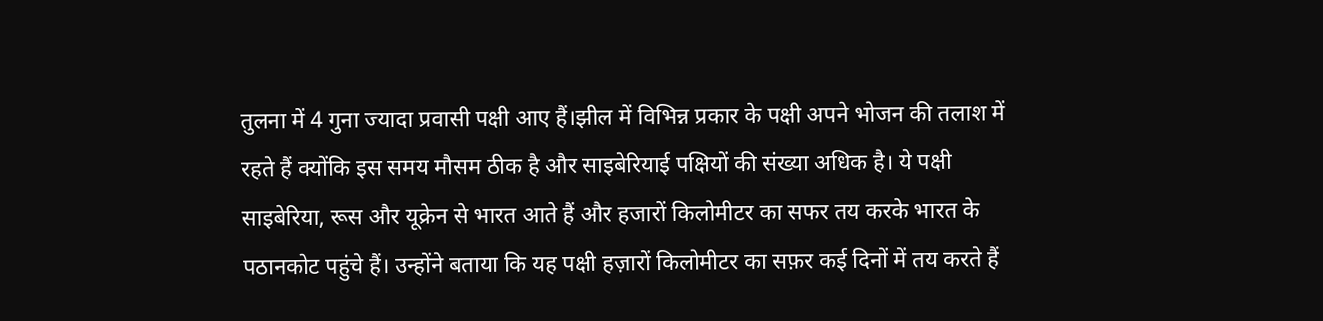तुलना में 4 गुना ज्यादा प्रवासी पक्षी आए हैं।झील में विभिन्न प्रकार के पक्षी अपने भोजन की तलाश में रहते हैं क्योंकि इस समय मौसम ठीक है और साइबेरियाई पक्षियों की संख्या अधिक है। ये पक्षी साइबेरिया, रूस और यूक्रेन से भारत आते हैं और हजारों किलोमीटर का सफर तय करके भारत के पठानकोट पहुंचे हैं। उन्होंने बताया कि यह पक्षी हज़ारों किलोमीटर का सफ़र कई दिनों में तय करते हैं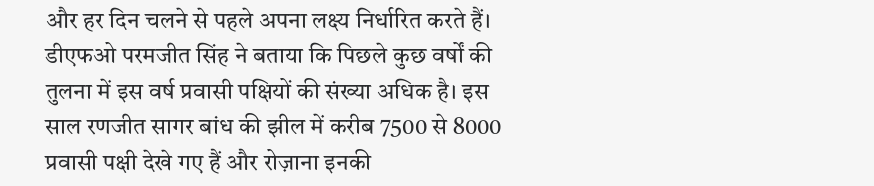और हर दिन चलने से पहले अपना लक्ष्य निर्धारित करते हैं। डीएफओ परमजीत सिंह ने बताया कि पिछले कुछ वर्षों की तुलना में इस वर्ष प्रवासी पक्षियों की संख्या अधिक है। इस साल रणजीत सागर बांध की झील में करीब 7500 से 8000 प्रवासी पक्षी देखे गए हैं और रोज़ाना इनकी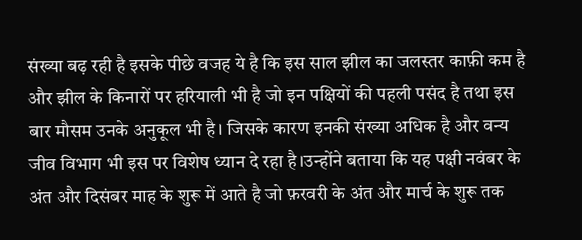संख्या बढ़ रही है इसके पीछे वजह ये है कि इस साल झील का जलस्तर काफ़ी कम है और झील के किनारों पर हरियाली भी है जो इन पक्षियों की पहली पसंद है तथा इस बार मौसम उनके अनुकूल भी है। जिसके कारण इनकी संख्या अधिक है और वन्य जीव विभाग भी इस पर विशेष ध्यान दे रहा है।उन्होंने बताया कि यह पक्षी नवंबर के अंत और दिसंबर माह के शुरू में आते है जो फ़रवरी के अंत और मार्च के शुरू तक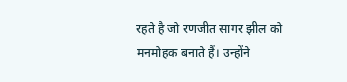रहते है जो रणजीत सागर झील को मनमोहक बनाते हैं। उन्होंने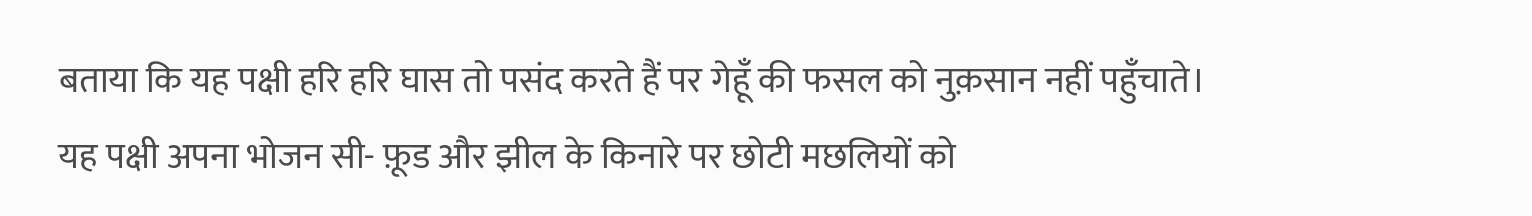बताया कि यह पक्षी हरि हरि घास तो पसंद करते हैं पर गेहूँ की फसल को नुक़सान नहीं पहुँचाते। यह पक्षी अपना भोजन सी- फ़ूड और झील के किनारे पर छोटी मछलियों को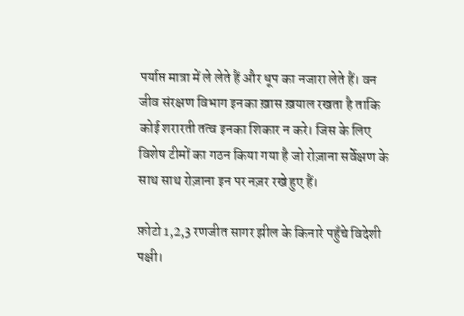पर्याप्त मात्रा में ले लेते हैं और धूप का नजारा लेते हैं। वन जीव संरक्षण विभाग इनका ख़ास ख़याल रखता है ताकि कोई शरारती तत्व इनका शिकार न करे। जिस के लिए विशेष टीमों का गठन किया गया है जो रोज़ाना सर्वेक्षण के साथ साथ रोज़ाना इन पर नज़र रखे हुए हैं।

फ़ोटो 1,2,3 रणजीत सागर झील के किनारे पहुँचे विदेशी पक्षी।